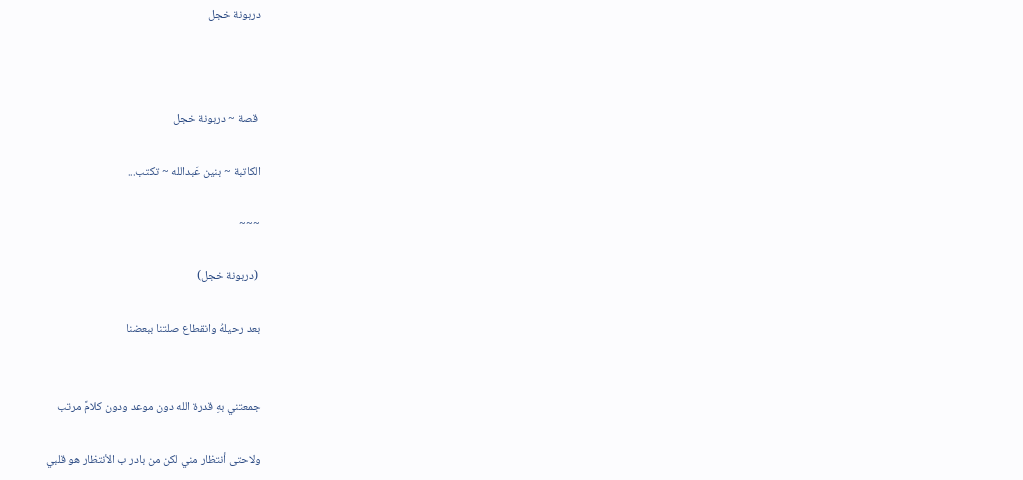دربونة خجل



 قصة ~ دربونة خجل

الكاتبة ~ بنين عَبدالله ~ تكتب...

~~~

 (دربونة خجل)

بعد رحيلهُ وانقطاع صلتنا ببعضنا


جمعتني بهِ قدرة الله دون موعد ودون كلامً مرتب

ولاحتى أنتظار مني لكن من بادر ب الأنتظار هو قلبي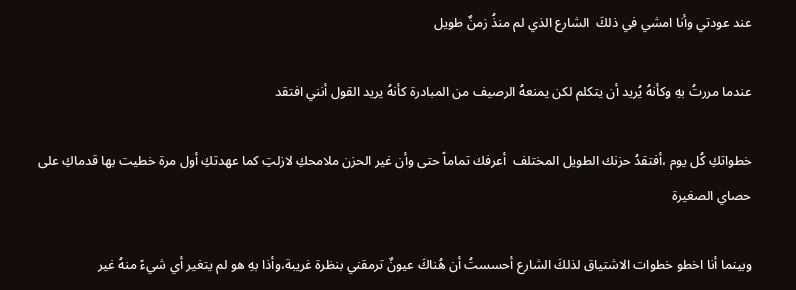عند عودتي وأنا امشي في ذلكَ  الشارع الذي لم منذُ زمنٌ طويل

عندما مررتُ بهِ وكأنهُ يُريد أن يتكلم لكن يمنعهُ الرصيف من المبادرة كأنهُ يريد القول أنني افتقد

خطواتكِ كُل يوم ،أفتقدُ حزنك الطويل المختلف  أعرفك تماماً حتى وأن غير الحزن ملامحكِ لازلتِ كما عهدتكِ أول مرة خطيت بها قدماكِ على حصاي الصغيرة

وبينما أنا اخطو خطوات الاشتياق لذلكَ الشارع أحسستُ أن هُناكَ عيونٌ ترمقني بنظرة غريبة،وأذا بهِ هو لم يتغير أي شيءً منهُ غير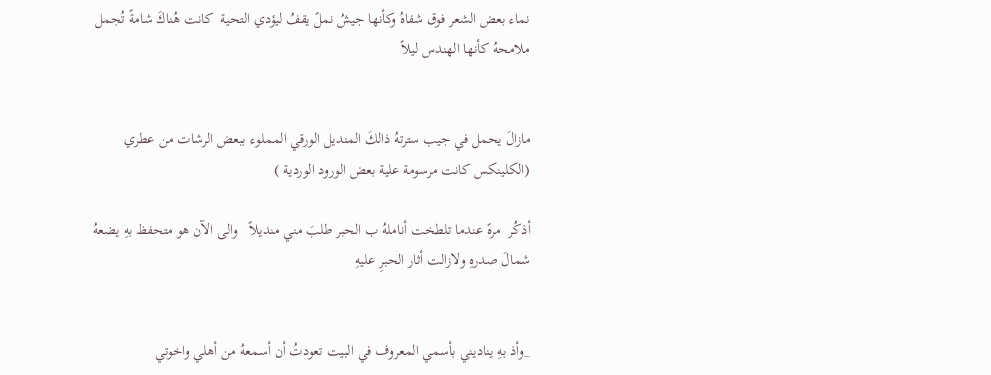نماء بعض الشعر فوق شفاهُ وكأنها جيشُ نملً يقفُ ليؤدي التحية  كانت هُناكَ شامةً تُجمل ملامحهُ كأنها الهندس ليلاً


مازالَ يحمل في جيب سترتهُ ذالكَ المنديل الورقي المملوء ببعض الرشات من عطري   (الكلينكس كانت مرسومة علية بعض الورود الوردية )

أذكُر  مرهً عندما تلطخت أناملهُ ب الحبر طلبَ مني منديلاً   والى الآن هو متحفظ بهِ يضعهُ شمالَ صدرهِ ولازالت أثار الحبرِ عليهِ


_وأذ بهِ يناديني بأسمي المعروف في البيت تعودتُ أن أسمعهُ من أهلي واخوتي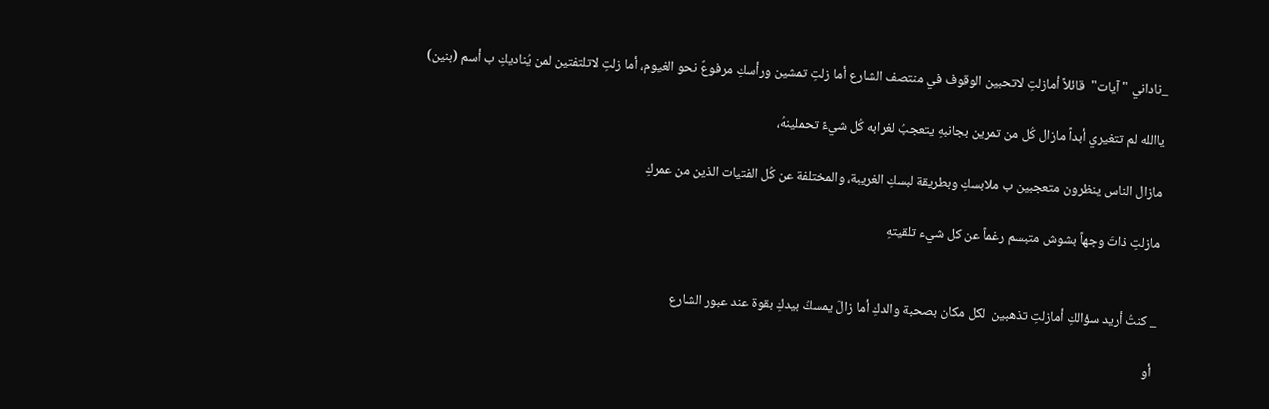_ناداني " آيات"  قائلاً أمازلتِ لاتحبين الوقوف في منتصف الشارع أما زلتِ تمشين ورأسكِ مرفوعٌ نحو الغيوم، أما زلتِ لاتلتفتين لمن يُناديكِ ب أسم (بنين)

ياالله لم تتغيري أبداً مازال كُل من تمرين بجانبهِ يتعجبُ لغرابه كُل شيءً تحملينهُ،

مازال الناس ينظرون متعجبين ب ملابسكِ وبطريقة لبسكِ الغريبة، والمختلفة عن كُل الفتيات الذين من عمركِ

مازلتِ ذاتَ وجهاً بشوش متبسم رغماً عن كل شيء تلقيتهِ


_ كنتُ أريد سؤالكِ أمازلتِ تذهبين  لكل مكان بصحبة والدكِ أما زالَ يمسكُ بيدكِ بقوة عند عبور الشارع

 أو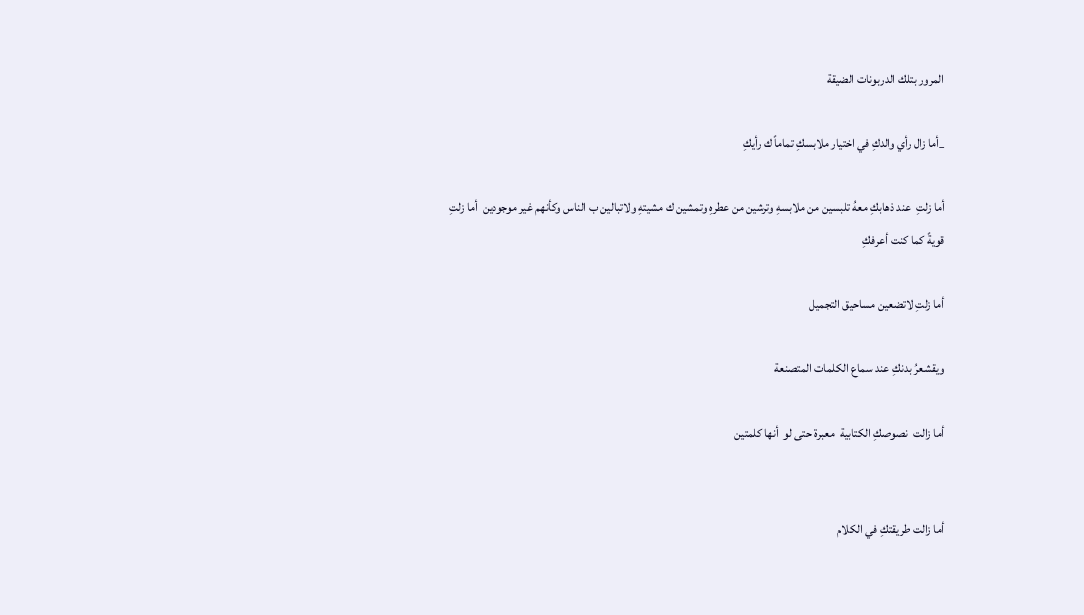المرور بتلك الدربونات الضيقة

_أما زال رأي والدكِ في اختيار ملابسكِ تماماً ك رأيكِ

أما زلتِ  عند ذهابكِ معهُ تلبسين من ملابسهِ وترشين من عطرهِ وتمشين ك مشيتهِ ولاتبالين ب الناس وكأنهم غير موجودين  أما زلتِ قويةً كما كنت أعرفكِ

أما زلتِ لاتضعين مساحيق التجميل

ويقشعرُ بدنكِ عند سماع الكلمات المتصنعة

أما زالت  نصوصكِ الكتابية  معبرة حتى لو  أنها كلمتين


أما زالت طريقتكِ في الكلام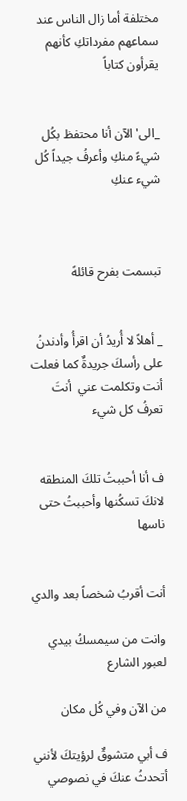مختلفة أما زال الناس عند سماعهم مفرداتكِ كأنهم يقرأون كتاباً


_الى' الآن أنا محتفظ بكُل شيءً منكِ وأعرفُ جيداً كُل شيء عنكِ



تبسمت بفرح قائلهً


_ أهلاً لا أُريدُ أن اقرأُ وأدندنُ على رأسكَ جريدةٌ كما فعلت أنت وتكلمت عني  أنتَ تعرفُ كل شيء


ف أنا أحببتُ تلكَ المنطقه لانكَ تسكُنها وأحببتُ حتى ناسها


أنت أقربُ شخصاً بعد والدي

وانت من سيمسكُ بيدي لعبور الشارع

من الآن وفي كُل مكان

ف أبي متشوقٌ لرؤيتكَ لأنني أتحدثُ عنكَ في نصوصي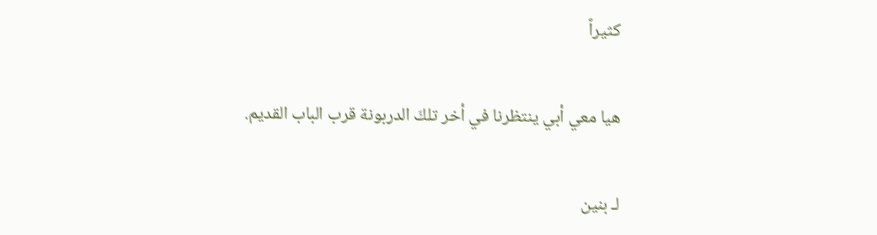كثيراً


هيا معي أبي ينتظرنا في أخر تلكَ الدربونة قرب الباب القديم.


لـ بنين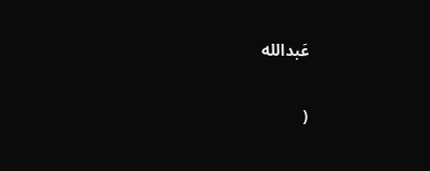عَبدالله


(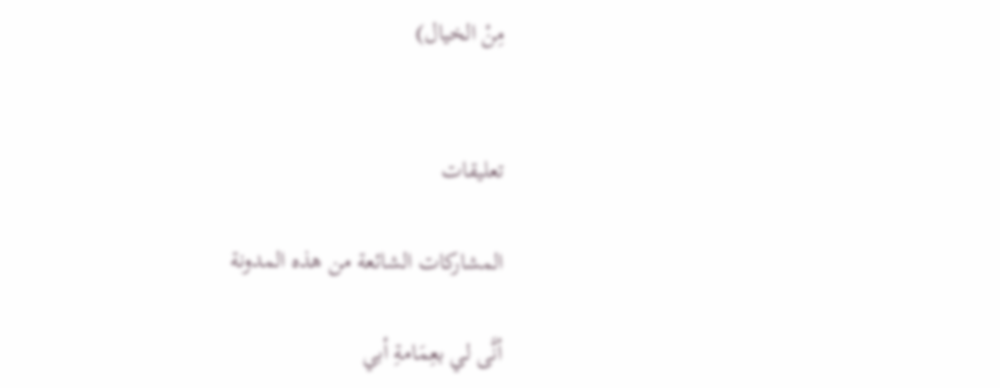مِنْ الخيال)


تعليقات

المشاركات الشائعة من هذه المدونة

أنَّى لي بعِمَامةِ أبي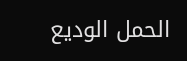الحمل الوديع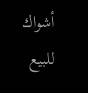أشواك للبيع